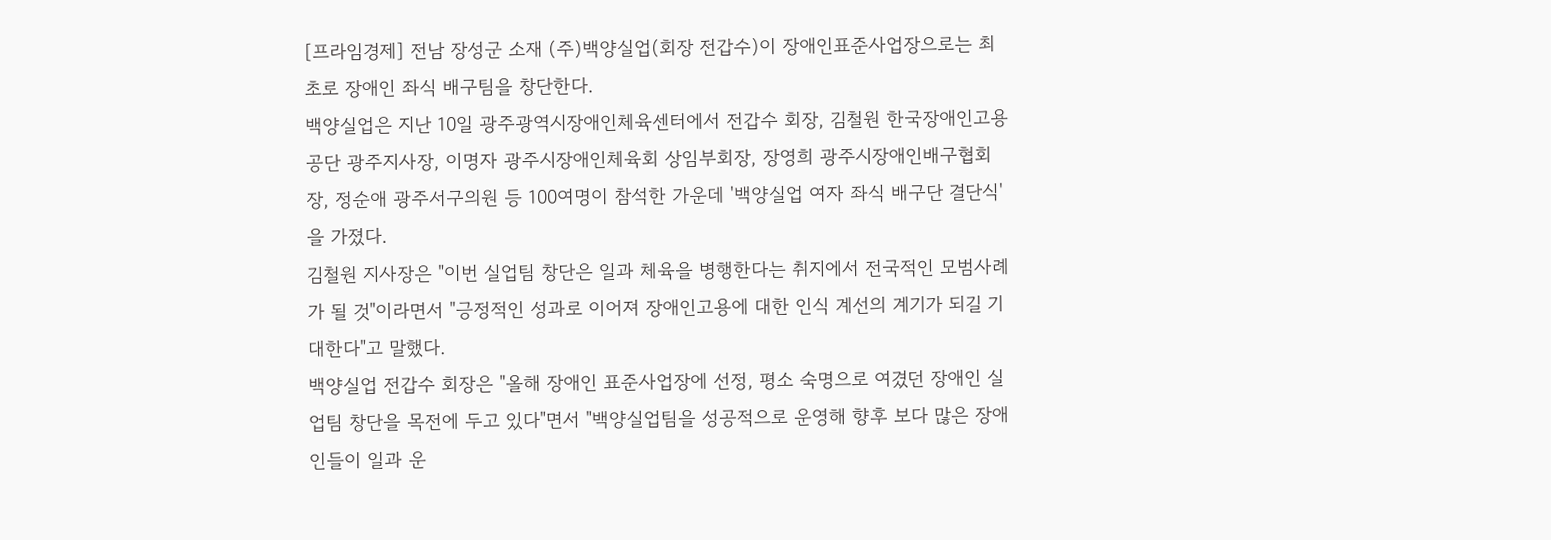[프라임경제] 전남 장성군 소재 (주)백양실업(회장 전갑수)이 장애인표준사업장으로는 최초로 장애인 좌식 배구팀을 창단한다.
백양실업은 지난 10일 광주광역시장애인체육센터에서 전갑수 회장, 김철원 한국장애인고용공단 광주지사장, 이명자 광주시장애인체육회 상임부회장, 장영희 광주시장애인배구협회장, 정순애 광주서구의원 등 100여명이 참석한 가운데 '백양실업 여자 좌식 배구단 결단식'을 가졌다.
김철원 지사장은 "이번 실업팀 창단은 일과 체육을 병행한다는 취지에서 전국적인 모범사례가 될 것"이라면서 "긍정적인 성과로 이어져 장애인고용에 대한 인식 계선의 계기가 되길 기대한다"고 말했다.
백양실업 전갑수 회장은 "올해 장애인 표준사업장에 선정, 평소 숙명으로 여겼던 장애인 실업팀 창단을 목전에 두고 있다"면서 "백양실업팀을 성공적으로 운영해 향후 보다 많은 장애인들이 일과 운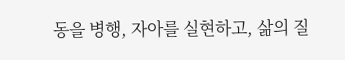동을 병행, 자아를 실현하고, 삶의 질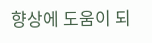향상에 도움이 되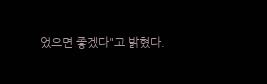었으면 좋겠다"고 밝혔다.